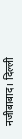नजीबाबाद। दिल्ली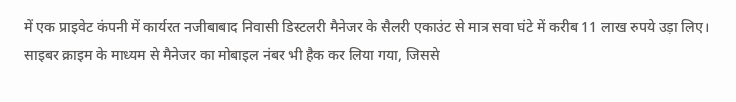में एक प्राइवेट कंपनी में कार्यरत नजीबाबाद निवासी डिस्टलरी मैनेजर के सैलरी एकाउंट से मात्र सवा घंटे में करीब 11 लाख रुपये उड़ा लिए। साइबर क्राइम के माध्यम से मैनेजर का मोबाइल नंबर भी हैक कर लिया गया, जिससे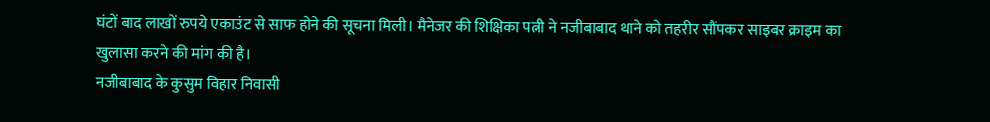घंटों बाद लाखों रुपये एकाउंट से साफ होने की सूचना मिली। मैनेजर की शिक्षिका पत्नी ने नजीबाबाद थाने को तहरीर सौंपकर साइबर क्राइम का खुलासा करने की मांग की है।
नजीबाबाद के कुसुम विहार निवासी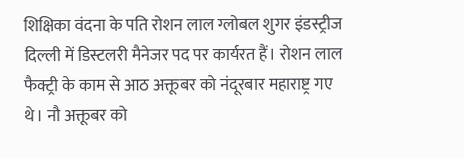शिक्षिका वंदना के पति रोशन लाल ग्लोबल शुगर इंडस्ट्रीज दिल्ली में डिस्टलरी मैनेजर पद पर कार्यरत हैं। रोशन लाल फैक्ट्री के काम से आठ अक्तूबर को नंदूरबार महाराष्ट्र गए थे। नौ अक्तूबर को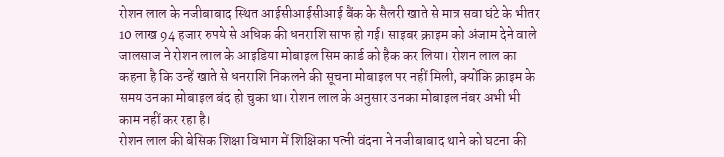रोशन लाल के नजीबाबाद स्थित आईसीआईसीआई बैंक के सैलरी खाते से मात्र सवा घंटे के भीतर 10 लाख 94 हजार रुपये से अधिक की धनराशि साफ हो गई। साइबर क्राइम को अंजाम देने वाले जालसाज ने रोशन लाल के आइडिया मोबाइल सिम कार्ड को हैक कर लिया। रोशन लाल का कहना है कि उन्हें खाते से धनराशि निकलने की सूचना मोबाइल पर नहीं मिली, क्योंकि क्राइम के समय उनका मोबाइल बंद हो चुका था। रोशन लाल के अनुसार उनका मोबाइल नंबर अभी भी काम नहीं कर रहा है।
रोशन लाल की बेसिक शिक्षा विभाग में शिक्षिका पत्नी वंदना ने नजीबाबाद थाने को घटना की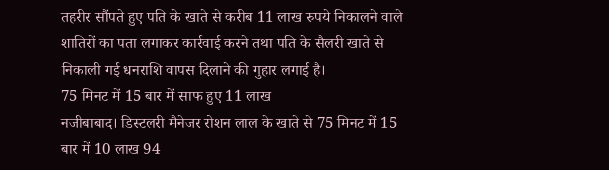तहरीर सौंपते हुए पति के खाते से करीब 11 लाख रुपये निकालने वाले शातिरों का पता लगाकर कार्रवाई करने तथा पति के सैलरी खाते से निकाली गई धनराशि वापस दिलाने की गुहार लगाई है।
75 मिनट में 15 बार में साफ हुए 11 लाख
नजीबाबाद। डिस्टलरी मैनेजर रोशन लाल के खाते से 75 मिनट में 15 बार में 10 लाख 94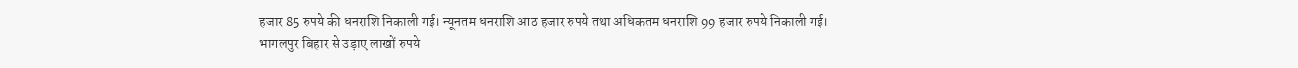हजार 85 रुपये की धनराशि निकाली गई। न्यूनतम धनराशि आठ हजार रुपये तथा अधिकतम धनराशि 99 हजार रुपये निकाली गई।
भागलपुर बिहार से उड़ाए लाखों रुपये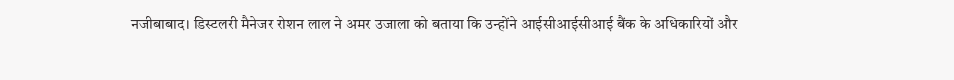नजीबाबाद। डिस्टलरी मैनेजर रोशन लाल ने अमर उजाला को बताया कि उन्होंने आईसीआईसीआई बैंक के अधिकारियों और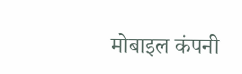मोबाइल कंपनी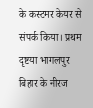के कस्टमर केयर से संपर्क किया। प्रथम दृष्टया भागलपुर बिहार के नीरज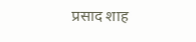प्रसाद शाह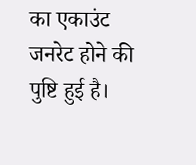का एकाउंट जनरेट होने की पुष्टि हुई है।